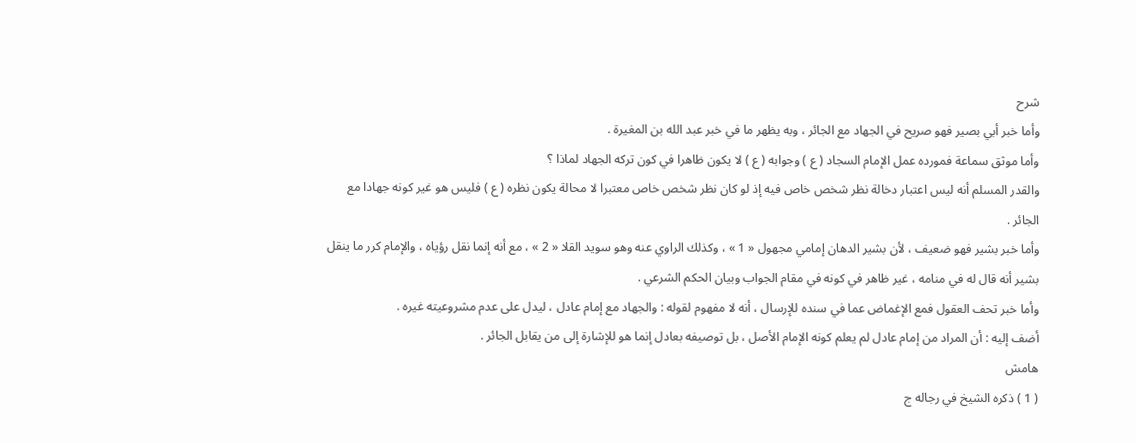شرح
وأما خبر أبي بصير فهو صريح في الجهاد مع الجائر ، وبه يظهر ما في خبر عبد الله بن المغيرة .
وأما موثق سماعة فمورده عمل الإمام السجاد ( ع ) وجوابه ( ع ) لا يكون ظاهرا في كون تركه الجهاد لماذا ؟
والقدر المسلم أنه ليس اعتبار دخالة نظر شخص خاص فيه إذ لو كان نظر شخص خاص معتبرا لا محالة يكون نظره ( ع ) فليس هو غير كونه جهادا مع الجائر .
وأما خبر بشير فهو ضعيف ، لأن بشير الدهان إمامي مجهول « 1 » ، وكذلك الراوي عنه وهو سويد القلا « 2 » ، مع أنه إنما نقل رؤياه ، والإمام كرر ما ينقل بشير أنه قال له في منامه ، غير ظاهر في كونه في مقام الجواب وبيان الحكم الشرعي .
وأما خبر تحف العقول فمع الإغماض عما في سنده للإرسال ، أنه لا مفهوم لقوله : والجهاد مع إمام عادل ، ليدل على عدم مشروعيته غيره .
أضف إليه : أن المراد من إمام عادل لم يعلم كونه الإمام الأصل ، بل توصيفه بعادل إنما هو للإشارة إلى من يقابل الجائر .
هامش
( 1 ) ذكره الشيخ في رجاله ج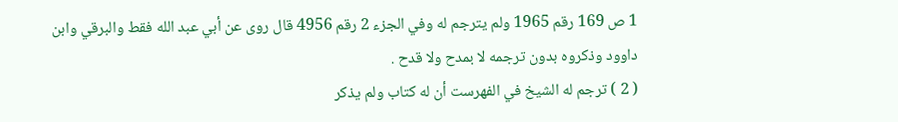1 ص 169 رقم 1965 ولم يترجم له وفي الجزء 2 رقم 4956 قال روى عن أبي عبد الله فقط والبرقي وابن داوود وذكروه بدون ترجمه لا بمدح ولا قدح .
( 2 ) ترجم له الشيخ في الفهرست أن له كتاب ولم يذكر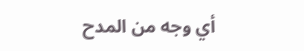أي وجه من المدح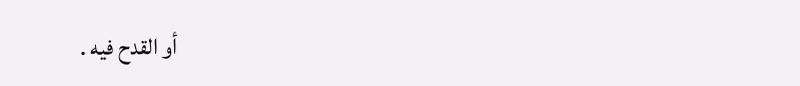أو القدح فيه .